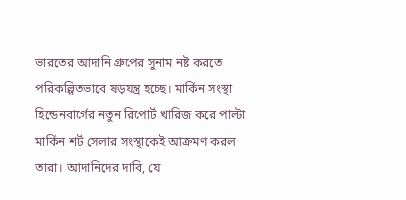ভারতের আদানি গ্রুপের সুনাম নষ্ট করতে পরিকল্পিতভাবে ষড়যন্ত্র হচ্ছে। মার্কিন সংস্থা হিন্ডেনবার্গের নতুন রিপোর্ট খারিজ করে পাল্টা মার্কিন শর্ট সেলার সংস্থাকেই আক্রমণ করল তারা। আদানিদের দাবি, যে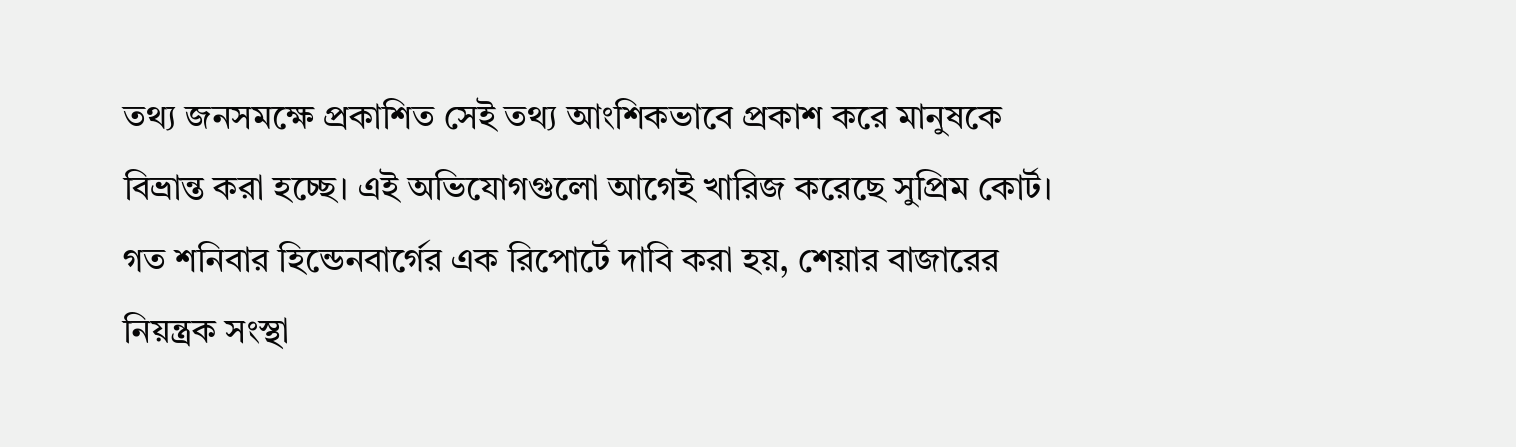তথ্য জনসমক্ষে প্রকাশিত সেই তথ্য আংশিকভাবে প্রকাশ করে মানুষকে বিভ্রান্ত করা হচ্ছে। এই অভিযোগগুলো আগেই খারিজ করেছে সুপ্রিম কোর্ট।
গত শনিবার হিন্ডেনবার্গের এক রিপোর্টে দাবি করা হয়, শেয়ার বাজারের নিয়ন্ত্রক সংস্থা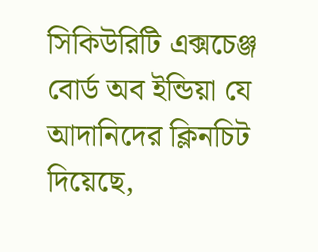সিকিউরিটি এক্সচেঞ্জ বোর্ড অব ইন্ডিয়া যে আদানিদের ক্লিনচিট দিয়েছে,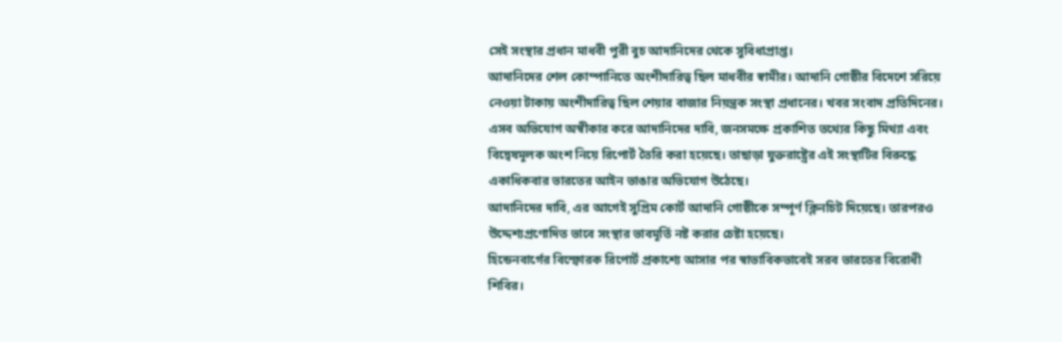সেই সংস্থার প্রধান মাধবী পুরী বুচ আদানিদের থেকে সুবিধাপ্রাপ্ত।
আদানিদের শেল কোম্পানিতে অংশীদারিত্ব ছিল মাধবীর স্বামীর। আদানি গোষ্ঠীর বিদেশে সরিয়ে নেওয়া টাকায় অংশীদারিত্ব ছিল শেয়ার বাজার নিয়ন্ত্রক সংস্থা প্রধানের। খবর সংবাদ প্রতিদিনের।
এসব অভিযোগ অস্বীকার করে আদানিদের দাবি, জনসমক্ষে প্রকাশিত তথ্যের কিছু মিথ্যা এবং বিদ্বেষমূলক অংশ নিয়ে রিপোর্ট তৈরি করা হয়েছে। তাছাড়া যুক্তরাষ্ট্রের এই সংস্থাটির বিরুদ্ধে একাধিকবার ভারতের আইন ভাঙার অভিযোগ উঠেছে।
আদানিদের দাবি, এর আগেই সুপ্রিম কোর্ট আদানি গোষ্ঠীকে সম্পূর্ণ ক্লিনচিট দিয়েছে। তারপরও উদ্দেশ্যপ্রণোদিত ভাবে সংস্থার ভাবমূর্তি নষ্ট করার চেষ্টা হয়েছে।
হিন্ডেনবার্গের বিস্ফোরক রিপোর্ট প্রকাশ্যে আসার পর স্বাভাবিকভাবেই সরব ভারতের বিরোধী শিবির।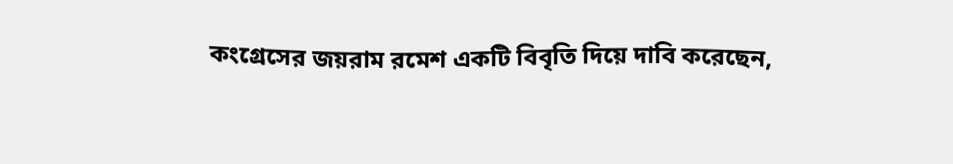কংগ্রেসের জয়রাম রমেশ একটি বিবৃতি দিয়ে দাবি করেছেন,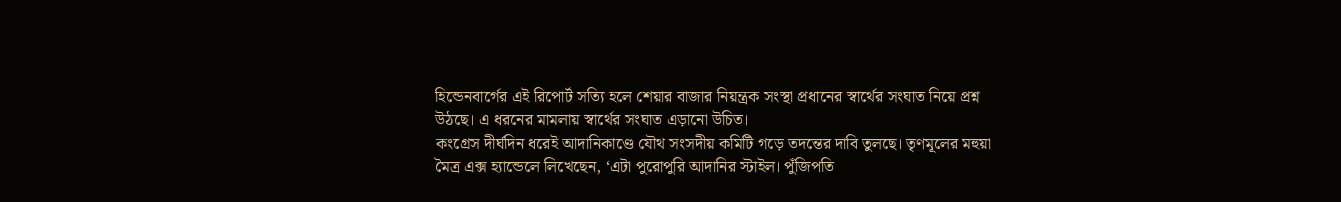হিন্ডেনবার্গের এই রিপোর্ট সত্যি হলে শেয়ার বাজার নিয়ন্ত্রক সংস্থা প্রধানের স্বার্থের সংঘাত নিয়ে প্রশ্ন উঠছে। এ ধরনের মামলায় স্বার্থের সংঘাত এড়ানো উচিত।
কংগ্রেস দীর্ঘদিন ধরেই আদানিকাণ্ডে যৌথ সংসদীয় কমিটি গড়ে তদন্তের দাবি তুলছে। তৃণমূলের মহুয়া মৈত্র এক্স হ্যান্ডেলে লিখেছেন, ‘এটা পুরোপুরি আদানির স্টাইল। পুঁজিপতি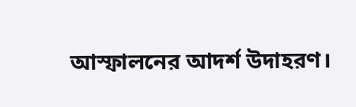আস্ফালনের আদর্শ উদাহরণ।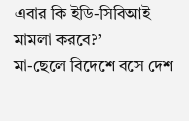এবার কি ইডি-সিবিআই মামলা করবে?’
মা-ছেলে বিদেশে বসে দেশ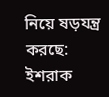নিয়ে ষড়যন্ত্র করছে: ইশরাক